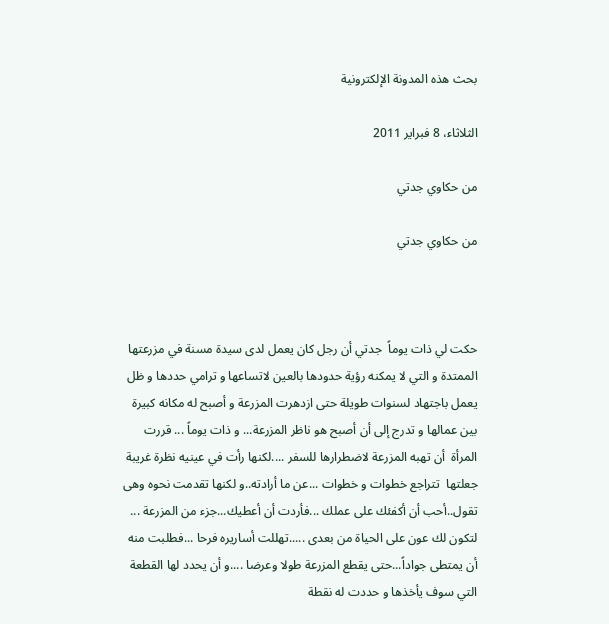بحث هذه المدونة الإلكترونية

الثلاثاء، 8 فبراير 2011

من حكاوي جدتي

من حكاوي جدتي



حكت لي ذات يوماً  جدتي أن رجل كان يعمل لدى سيدة مسنة في مزرعتها الممتدة و التي لا يمكنه رؤية حدودها بالعين لاتساعها و ترامي حددها و ظل يعمل باجتهاد لسنوات طويلة حتى ازدهرت المزرعة و أصبح له مكانه كبيرة بين عمالها و تدرج إلى أن أصبح هو ناظر المزرعة... و ذات يوماً ... قررت المرأة  أن تهبه المزرعة لاضطرارها للسفر ....لكنها رأت في عينيه نظرة غريبة جعلتها  تتراجع خطوات و خطوات ...عن ما أرادته..و لكنها تقدمت نحوه وهى تقول..أحب أن أكفئك على عملك ...فأردت أن أعطيك...جزء من المزرعة ... لتكون لك عون على الحياة من بعدى .....تهللت أساريره فرحا ...فطلبت منه أن يمتطى جواداً...حتى يقطع المزرعة طولا وعرضا ....و أن يحدد لها القطعة التي سوف يأخذها و حددت له نقطة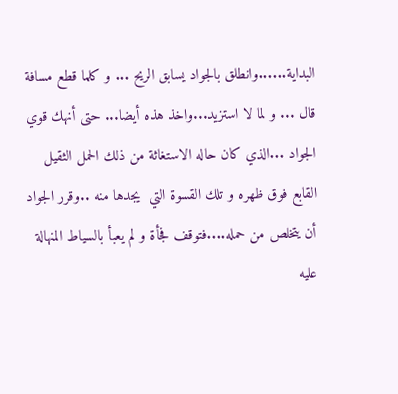البداية......وانطلق بالجواد يسابق الريح ... و كلما قطع مسافة قال ... و لما لا استزيد...واخذ هذه أيضا... حتى أنهك قوي الجواد ...الذي كان حاله الاستغاثة من ذلك الحمل الثقيل القابع فوق ظهره و تلك القسوة التي  يجدها منه ..وقرر الجواد أن يتخلص من حمله....فتوقف فجأة و لم يعبأ بالسياط المنهالة عليه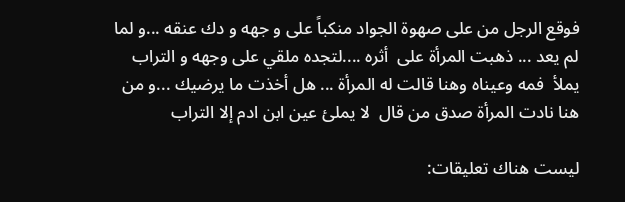فوقع الرجل من على صهوة الجواد منكباً على و جهه و دك عنقه ...و لما لم يعد ... ذهبت المرأة على  أثره ....لتجده ملقي على وجهه و التراب يملأ  فمه وعيناه وهنا قالت له المرأة ... هل أخذت ما يرضيك ...و من هنا نادت المرأة صدق من قال  لا يملئ عين ابن ادم إلا التراب

ليست هناك تعليقات: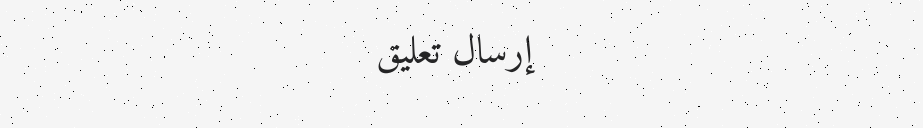إرسال تعليق